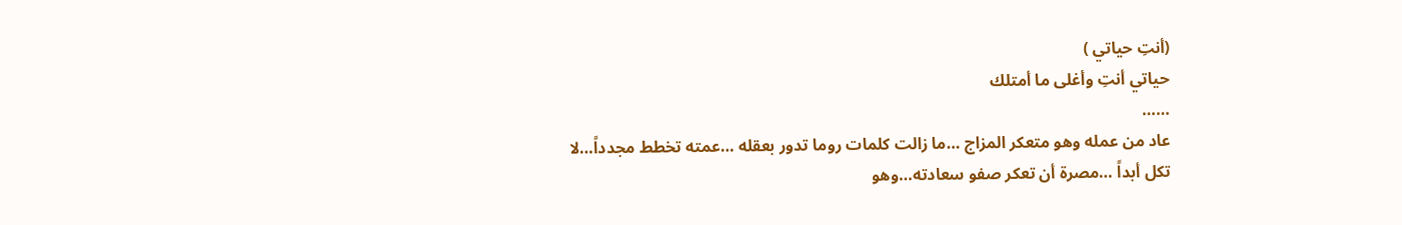(أنتِ حياتي )
حياتي أنتِ وأغلى ما أمتلك
……
عاد من عمله وهو متعكر المزاج …ما زالت كلمات روما تدور بعقله …عمته تخطط مجدداً…لا تكل أبداً …مصرة أن تعكر صفو سعادته…وهو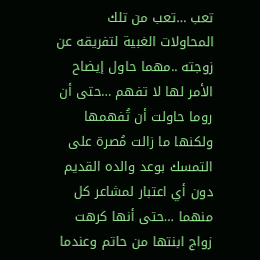تعب …تعب من تلك المحاولات الغبية لتفريقه عن زوجته ..مهما حاول إيضاح الأمر لها لا تفهم …حتى أن روما حاولت أن تُفهمها ولكنها ما زالت مُصرة على التمسك بوعد والده القديم دون أي اعتبار لمشاعر كل منهما …حتى أنها كرهت زواج ابنتها من حاتم وعندما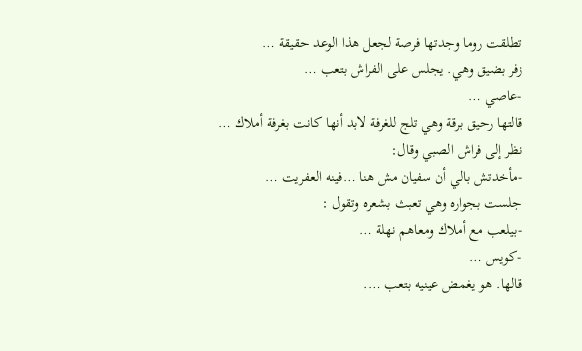تطلقت روما وجدتها فرصة لجعل هذا الوعد حقيقة …
زفر بضيق وهي. يجلس على الفراش بتعب …
-عاصي …
قالتها رحيق برقة وهي تلج للغرفة لابد أنها كانت بغرفة أملاك …
نظر إلى فراش الصبي وقال:
-مأخدتش بالي أن سفيان مش هنا …فينه العفريت …
جلست بجواره وهي تعبث بشعره وتقول :
-بيلعب مع أملاك ومعاهم نهلة …
-كويس …
قالها. هو يغمض عينيه بتعب ….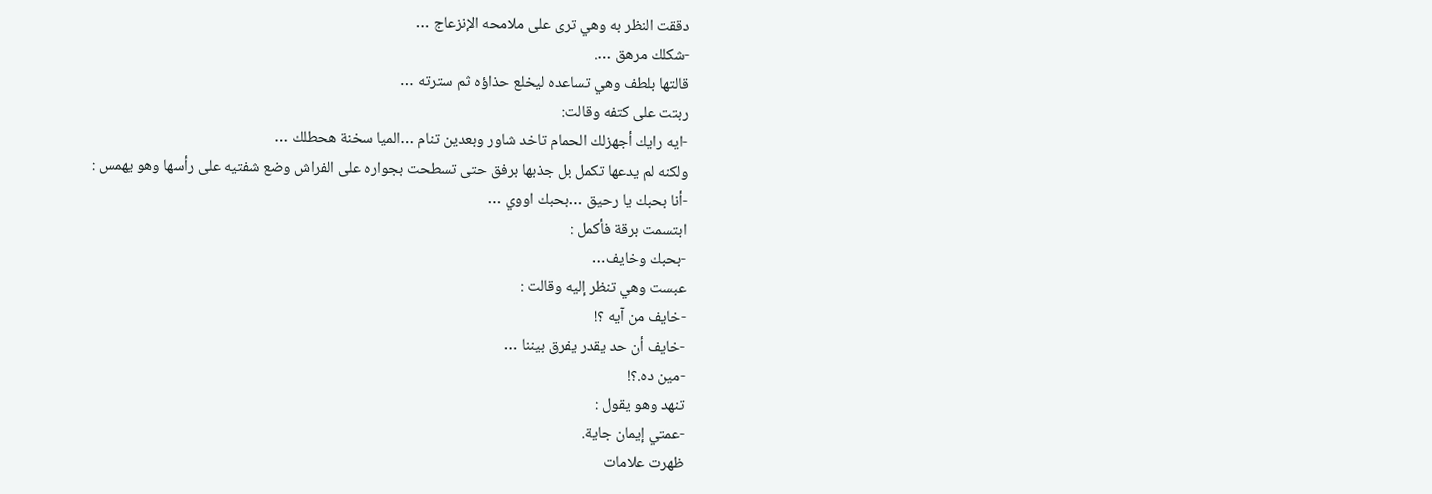دققت النظر به وهي ترى على ملامحه الإنزعاج …
-شكلك مرهق ….
قالتها بلطف وهي تساعده ليخلع حذاؤه ثم سترته …
ربتت على كتفه وقالت:
-ايه رايك أجهزلك الحمام تاخد شاور وبعدين تنام …الميا سخنة هحطلك …
ولكنه لم يدعها تكمل بل جذبها برفق حتى تسطحت بجواره على الفراش وضع شفتيه على رأسها وهو يهمس :
-أنا بحبك يا رحيق …بحبك اووي …
ابتسمت برقة فأكمل :
-بحبك وخايف…
عبست وهي تنظر إليه وقالت :
-خايف من آيه ؟!
-خايف أن حد يقدر يفرق بيننا …
-مين ده.؟!
تنهد وهو يقول :
-عمتي إيمان جاية.
ظهرت علامات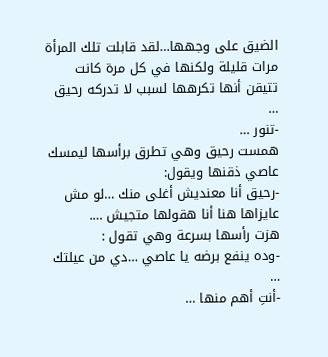الضيق على وجهها…لقد قابلت تلك المرأة مرات قليلة ولكنها في كل مرة كانت تتيقن أنها تكرهها لسبب لا تدركه رحيق …
-تنور …
همست رحيق وهي تطرق برأسها ليمسك عاصي ذقنها ويقول:
-رحيق أنا معنديش أغلى منك …لو مش عايزاها هنا أنا هقولها متجيش ….
هزت رأسها بسرعة وهي تقول :
-وده ينفع برضه يا عاصي …دي من عيلتك …
-أنتِ أهم منها …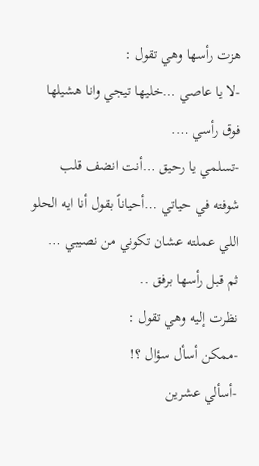هزت رأسها وهي تقول :
-لا يا عاصي …خليها تيجي وانا هشيلها فوق رأسي ….
-تسلمي يا رحيق …أنت انضف قلب شوفته في حياتي …أحياناً بقول أنا ايه الحلو اللي عملته عشان تكوني من نصيبي …
ثم قبل رأسها برفق ..
نظرت إليه وهي تقول :
-ممكن أسأل سؤال ؟!
-أسألي عشرين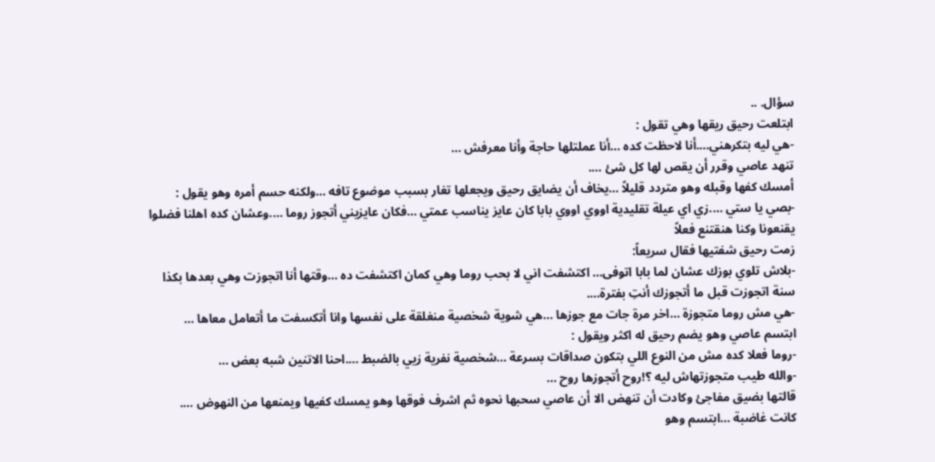سؤال. ..
ابتلعت رحيق ريقها وهي تقول :
-هي ليه بتكرهني….أنا لاحظت كده …أنا عملتلها حاجة وأنا معرفش …
تنهد عاصي وقرر أن يقص لها كل شئ ….
أمسك كفها وقبله وهو متردد قليلاً …يخاف أن يضايق رحيق ويجعلها تغار بسبب موضوع تافه …ولكنه حسم أمره وهو يقول :
-بصي يا ستي ….زي اي عيلة تقليدية اووي اووي بابا كان عايز يناسب عمتي …فكان عايزيني أتجوز روما ….وعشان كده اهلنا فضلوا يقنعونا وكنا هنقتنع فعلاً
زمت رحيق شفتيها فقال سريعاً:
-بلاش تلوي بوزك عشان لما بابا اتوفى… اكتشفت اني لا بحب روما وهي كمان اكتشفت ده …وقتها أنا اتجوزت وهي بعدها بكذا سنة اتجوزت قبل ما أتجوزك أنتِ بفترة….
-هي مش روما متجوزة …اخر مرة جات مع جوزها …هي شوية شخصية منغلقة على نفسها وانا أتكسفت ما أتعامل معاها …
ابتسم عاصي وهو يضم رحيق له اكثر ويقول :
-روما فعلا كده مش من النوع اللي بتكون صداقات بسرعة …شخصية نفرية زيي بالضبط ….احنا الاتنين شبه بعض …
-والله طيب متجوزتهاش ليه ؟!روح أتجوزها روح …
قالتها بضيق مفاجئ وكادت أن تنهض الا أن عاصي سحبها نحوه ثم اشرف فوقها وهو يمسك كفيها ويمنعها من النهوض ….
كانت غاضبة …ابتسم وهو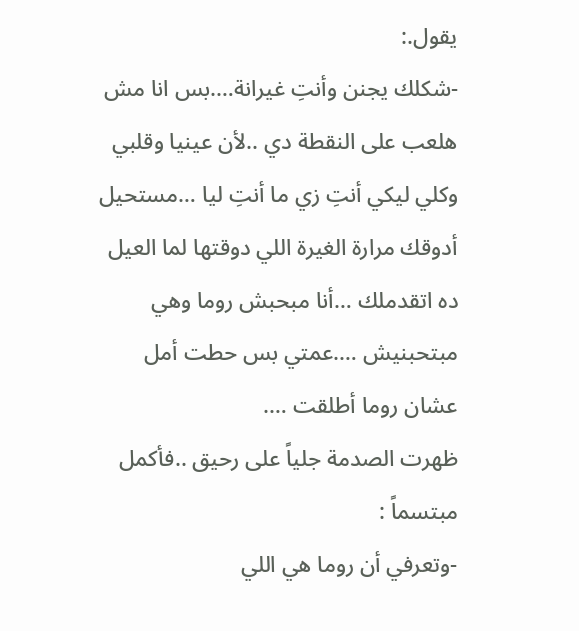يقول.:
-شكلك يجنن وأنتِ غيرانة….بس انا مش هلعب على النقطة دي ..لأن عينيا وقلبي وكلي ليكي أنتِ زي ما أنتِ ليا …مستحيل أدوقك مرارة الغيرة اللي دوقتها لما العيل ده اتقدملك …أنا مبحبش روما وهي مبتحبنيش ….عمتي بس حطت أمل عشان روما أطلقت ….
ظهرت الصدمة جلياً على رحيق ..فأكمل مبتسماً :
-وتعرفي أن روما هي اللي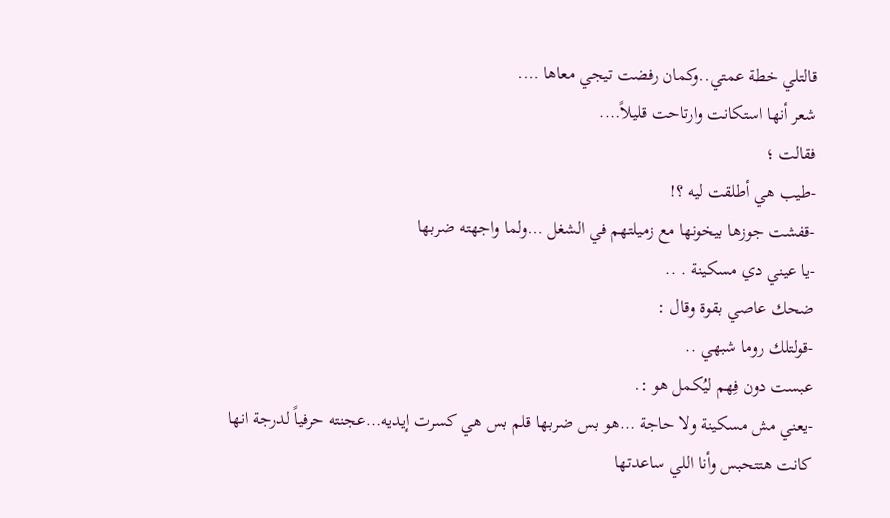قالتلي خطة عمتي..وكمان رفضت تيجي معاها ….
شعر أنها استكانت وارتاحت قليلاً….
فقالت ؛
-طيب هي أطلقت ليه ؟!
-قفشت جوزها بيخونها مع زميلتهم في الشغل …ولما واجهته ضربها
-يا عيني دي مسكينة . ..
ضحك عاصي بقوة وقال :
-قولتلك روما شبهي ..
عبست دون فِهم ليُكمل هو :.
-يعني مش مسكينة ولا حاجة …هو بس ضربها قلم بس هي كسرت إيديه…عجنته حرفياً لدرجة انها كانت هتتحبس وأنا اللي ساعدتها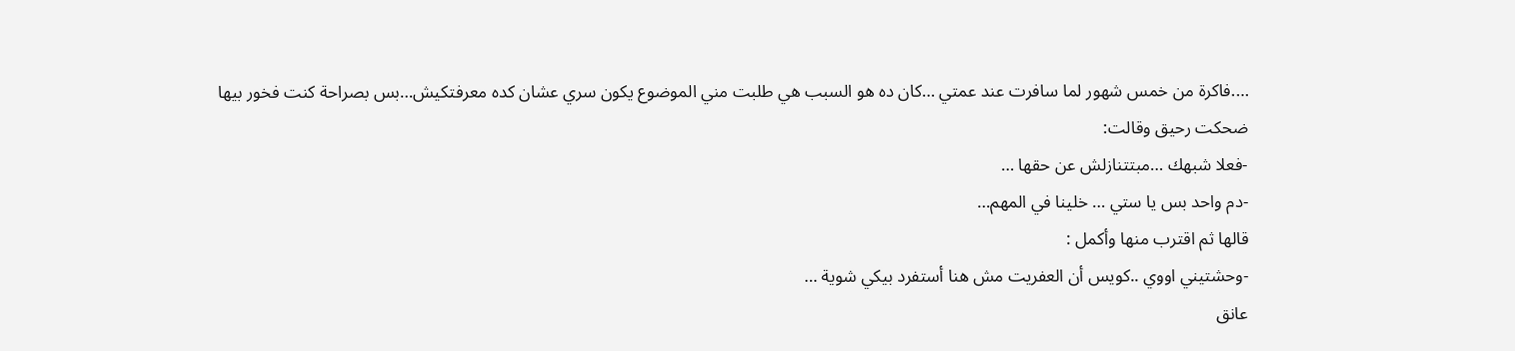….فاكرة من خمس شهور لما سافرت عند عمتي …كان ده هو السبب هي طلبت مني الموضوع يكون سري عشان كده معرفتكيش…بس بصراحة كنت فخور بيها
ضحكت رحيق وقالت:
-فعلا شبهك …مبتتنازلش عن حقها …
-دم واحد بس يا ستي … خلينا في المهم…
قالها ثم اقترب منها وأكمل :
-وحشتيني اووي ..كويس أن العفريت مش هنا أستفرد بيكي شوية …
عانق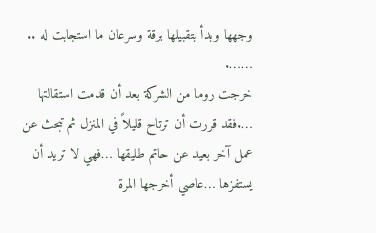وجهها وبدأ بتقبيلها برقة وسرعان ما استجابت له ..
…….
خرجت روما من الشركة بعد أن قدمت استقالتها ….فقد قررت أن ترتاح قليلاً في المنزل ثم تبحث عن عمل آخر بعيد عن حاتم طليقها …فهي لا تريد أن يستفزها …عاصي أخرجها المرة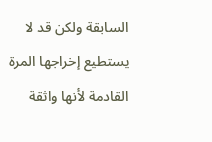السابقة ولكن قد لا يستطيع إخراجها المرة القادمة لأنها واثقة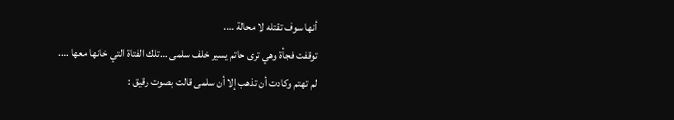أنها سوف تقتله لا محالة ….
توقفت فجأة وهي ترى حاتم يسير خلف سلمى …تلك الفتاة التي خانها معها ….
لم تهتم وكادت أن تذهب إلا أن سلمى قالت بصوت رقيق :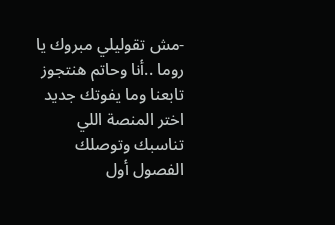-مش تقوليلي مبروك يا روما ..أنا وحاتم هنتجوز
تابعنا وما يفوتك جديد
اختر المنصة اللي تناسبك وتوصلك الفصول أول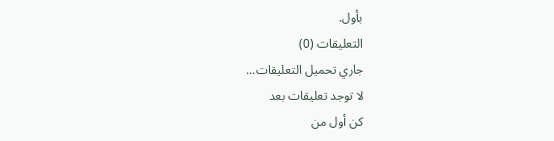بأول.
التعليقات (0)
جاري تحميل التعليقات...
لا توجد تعليقات بعد
كن أول من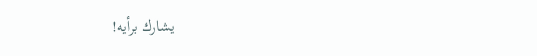يشارك برأيه!